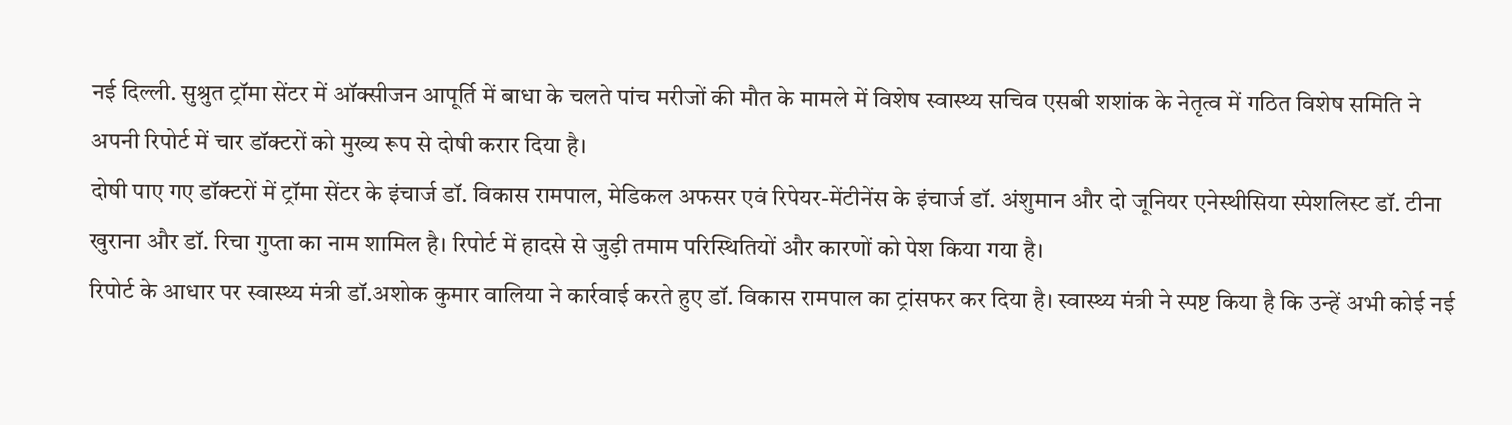नई दिल्ली. सुश्रुत ट्रॉमा सेंटर में ऑक्सीजन आपूर्ति में बाधा के चलते पांच मरीजों की मौत के मामले में विशेष स्वास्थ्य सचिव एसबी शशांक के नेतृत्व में गठित विशेष समिति ने अपनी रिपोर्ट में चार डॉक्टरों को मुख्य रूप से दोषी करार दिया है।
दोषी पाए गए डॉक्टरों में ट्रॉमा सेंटर के इंचार्ज डॉ. विकास रामपाल, मेडिकल अफसर एवं रिपेयर-मेंटीनेंस के इंचार्ज डॉ. अंशुमान और दो जूनियर एनेस्थीसिया स्पेशलिस्ट डॉ. टीना खुराना और डॉ. रिचा गुप्ता का नाम शामिल है। रिपोर्ट में हादसे से जुड़ी तमाम परिस्थितियों और कारणों को पेश किया गया है।
रिपोर्ट के आधार पर स्वास्थ्य मंत्री डॉ.अशोक कुमार वालिया ने कार्रवाई करते हुए डॉ. विकास रामपाल का ट्रांसफर कर दिया है। स्वास्थ्य मंत्री ने स्पष्ट किया है कि उन्हें अभी कोई नई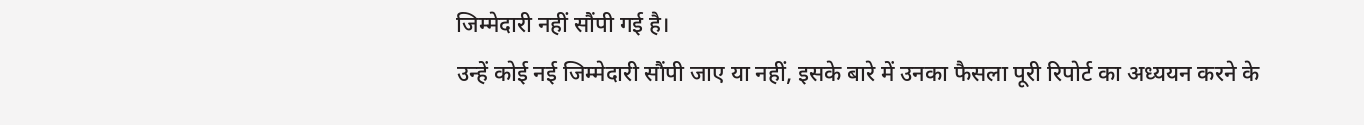जिम्मेदारी नहीं सौंपी गई है।
उन्हें कोई नई जिम्मेदारी सौंपी जाए या नहीं, इसके बारे में उनका फैसला पूरी रिपोर्ट का अध्ययन करने के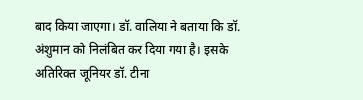बाद किया जाएगा। डॉ. वालिया ने बताया कि डॉ. अंशुमान को निलंबित कर दिया गया है। इसके अतिरिक्त जूनियर डॉ. टीना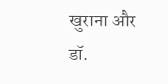खुराना और डॉ.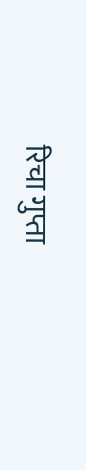रिचा गुप्ता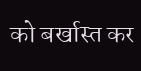को बर्खास्त कर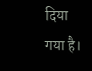दिया गया है।